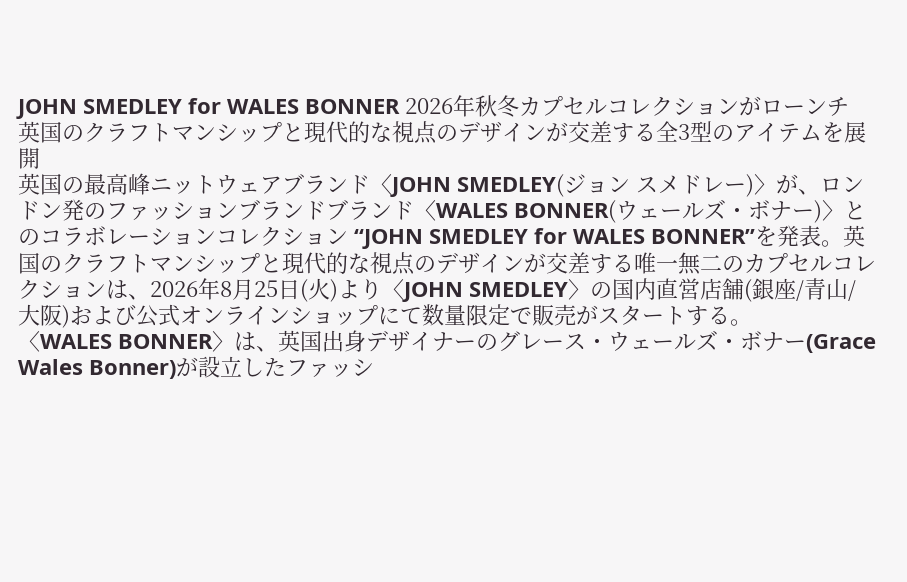JOHN SMEDLEY for WALES BONNER 2026年秋冬カプセルコレクションがローンチ
英国のクラフトマンシップと現代的な視点のデザインが交差する全3型のアイテムを展開
英国の最高峰ニットウェアブランド〈JOHN SMEDLEY(ジョン スメドレー)〉が、ロンドン発のファッションブランドブランド〈WALES BONNER(ウェールズ・ボナー)〉とのコラボレーションコレクション “JOHN SMEDLEY for WALES BONNER”を発表。英国のクラフトマンシップと現代的な視点のデザインが交差する唯一無二のカプセルコレクションは、2026年8月25日(火)より〈JOHN SMEDLEY〉の国内直営店舗(銀座/青山/大阪)および公式オンラインショップにて数量限定で販売がスタートする。
〈WALES BONNER〉は、英国出身デザイナーのグレース・ウェールズ・ボナー(Grace Wales Bonner)が設立したファッシ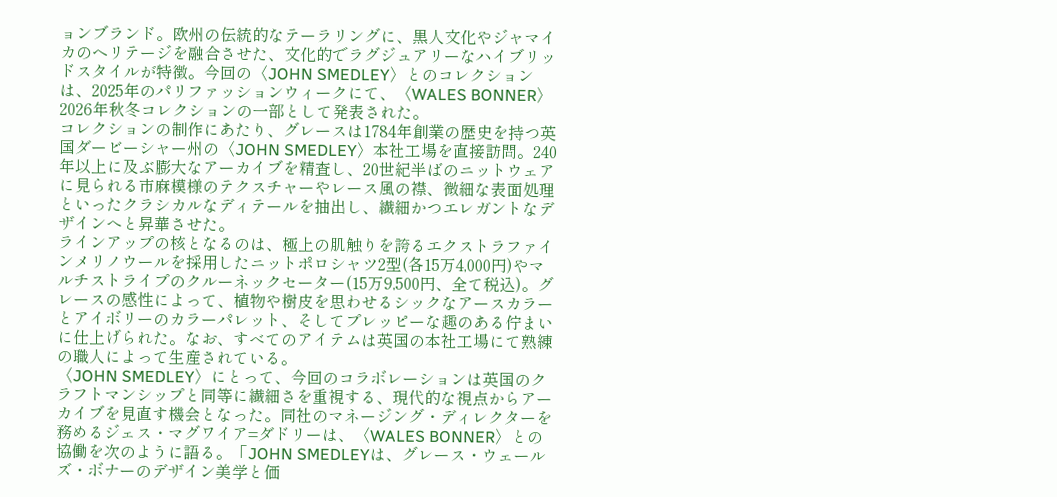ョンブランド。欧州の伝統的なテーラリングに、黒人文化やジャマイカのヘリテージを融合させた、文化的でラグジュアリーなハイブリッドスタイルが特徴。今回の〈JOHN SMEDLEY〉とのコレクションは、2025年のパリファッションウィークにて、〈WALES BONNER〉2026年秋冬コレクションの一部として発表された。
コレクションの制作にあたり、グレースは1784年創業の歴史を持つ英国ダービーシャー州の〈JOHN SMEDLEY〉本社工場を直接訪問。240年以上に及ぶ膨大なアーカイブを精査し、20世紀半ばのニットウェアに見られる市麻模様のテクスチャーやレース風の襟、微細な表面処理といったクラシカルなディテールを抽出し、繊細かつエレガントなデザインへと昇華させた。
ラインアップの核となるのは、極上の肌触りを誇るエクストラファインメリノウールを採用したニットポロシャツ2型(各15万4,000円)やマルチストライプのクルーネックセーター(15万9,500円、全て税込)。グレースの感性によって、植物や樹皮を思わせるシックなアースカラーとアイボリーのカラーパレット、そしてプレッピーな趣のある佇まいに仕上げられた。なお、すべてのアイテムは英国の本社工場にて熟練の職人によって生産されている。
〈JOHN SMEDLEY〉にとって、今回のコラボレーションは英国のクラフトマンシップと同等に繊細さを重視する、現代的な視点からアーカイブを見直す機会となった。同社のマネージング・ディレクターを務めるジェス・マグワイア=ダドリーは、〈WALES BONNER〉との協働を次のように語る。「JOHN SMEDLEYは、グレース・ウェールズ・ボナーのデザイン美学と価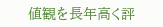値観を長年高く評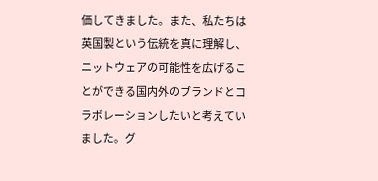価してきました。また、私たちは英国製という伝統を真に理解し、ニットウェアの可能性を広げることができる国内外のブランドとコラボレーションしたいと考えていました。グ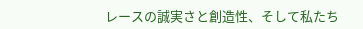レースの誠実さと創造性、そして私たち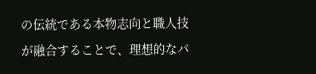の伝統である本物志向と職人技が融合することで、理想的なパ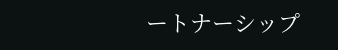ートナーシップ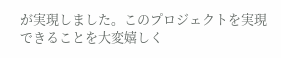が実現しました。このプロジェクトを実現できることを大変嬉しく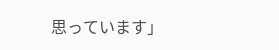思っています」